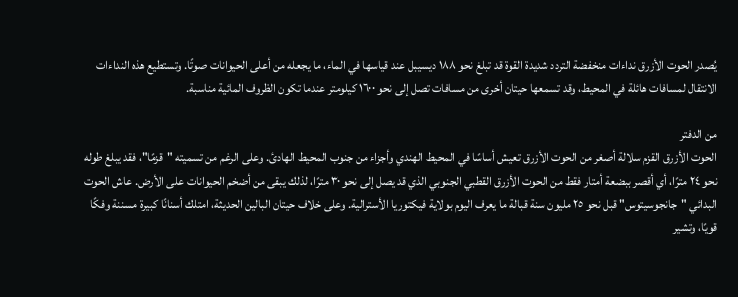يُصدر الحوت الأزرق نداءات منخفضة التردد شديدة القوة قد تبلغ نحو ١٨٨ ديسيبل عند قياسها في الماء، ما يجعله من أعلى الحيوانات صوتًا. وتستطيع هذه النداءات الانتقال لمسافات هائلة في المحيط، وقد تسمعها حيتان أخرى من مسافات تصل إلى نحو ١٦٠٠ كيلومتر عندما تكون الظروف المائية مناسبة.

من الدفتر
الحوت الأزرق القزم سلالة أصغر من الحوت الأزرق تعيش أساسًا في المحيط الهندي وأجزاء من جنوب المحيط الهادئ. وعلى الرغم من تسميته "قزمًا"، فقد يبلغ طوله نحو ٢٤ مترًا، أي أقصر ببضعة أمتار فقط من الحوت الأزرق القطبي الجنوبي الذي قد يصل إلى نحو ٣٠ مترًا، لذلك يبقى من أضخم الحيوانات على الأرض. عاش الحوت البدائي "جانجوسيتوس" قبل نحو ٢٥ مليون سنة قبالة ما يعرف اليوم بولاية فيكتوريا الأسترالية. وعلى خلاف حيتان البالين الحديثة، امتلك أسنانًا كبيرة مسننة وفكًا قويًا، وتشير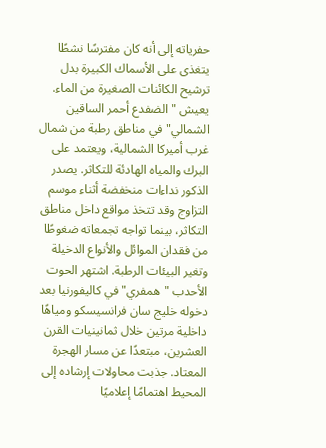حفرياته إلى أنه كان مفترسًا نشطًا يتغذى على الأسماك الكبيرة بدل ترشيح الكائنات الصغيرة من الماء. يعيش "الضفدع أحمر الساقين الشمالي" في مناطق رطبة من شمال غرب أميركا الشمالية، ويعتمد على البرك والمياه الهادئة للتكاثر. يصدر الذكور نداءات منخفضة أثناء موسم التزاوج وقد تتخذ مواقع داخل مناطق التكاثر، بينما تواجه تجمعاته ضغوطًا من فقدان الموائل والأنواع الدخيلة وتغير البيئات الرطبة. اشتهر الحوت الأحدب "همفري" في كاليفورنيا بعد دخوله خليج سان فرانسيسكو ومياهًا داخلية مرتين خلال ثمانينيات القرن العشرين، مبتعدًا عن مسار الهجرة المعتاد. جذبت محاولات إرشاده إلى المحيط اهتمامًا إعلاميًا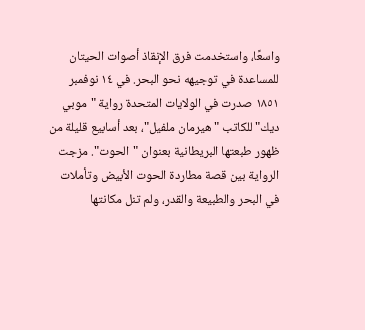واسعًا، واستخدمت فرق الإنقاذ أصوات الحيتان للمساعدة في توجيهه نحو البحر. في ١٤ نوفمبر ١٨٥١ صدرت في الولايات المتحدة رواية "موبي ديك" للكاتب "هيرمان ملفيل"، بعد أسابيع قليلة من ظهور طبعتها البريطانية بعنوان "الحوت". مزجت الرواية بين قصة مطاردة الحوت الأبيض وتأملات في البحر والطبيعة والقدر، ولم تنل مكانتها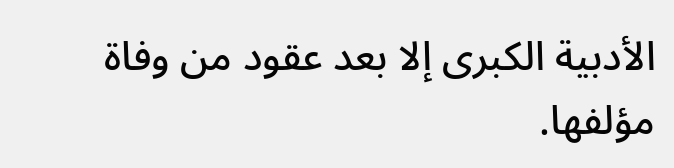الأدبية الكبرى إلا بعد عقود من وفاة مؤلفها.